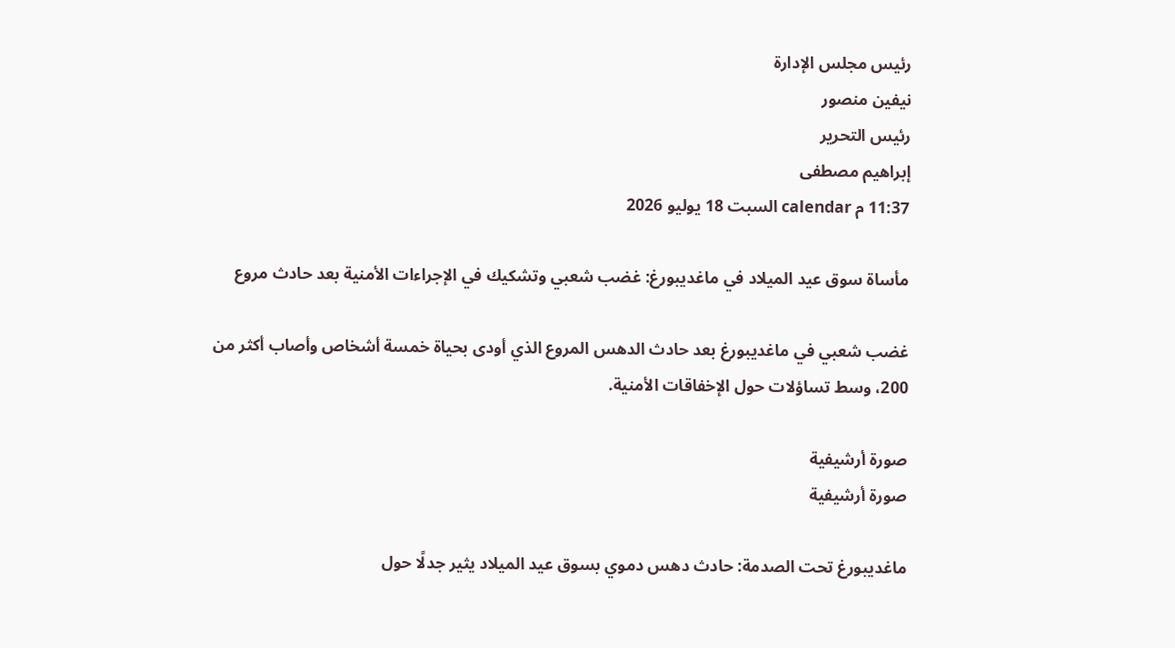رئيس مجلس الإدارة
نيفين منصور
رئيس التحرير
إبراهيم مصطفى
11:37 م calendar السبت 18 يوليو 2026

مأساة سوق عيد الميلاد في ماغديبورغ: غضب شعبي وتشكيك في الإجراءات الأمنية بعد حادث مروع

غضب شعبي في ماغديبورغ بعد حادث الدهس المروع الذي أودى بحياة خمسة أشخاص وأصاب أكثر من 200، وسط تساؤلات حول الإخفاقات الأمنية.

صورة أرشيفية
صورة أرشيفية

ماغديبورغ تحت الصدمة: حادث دهس دموي بسوق عيد الميلاد يثير جدلًا حول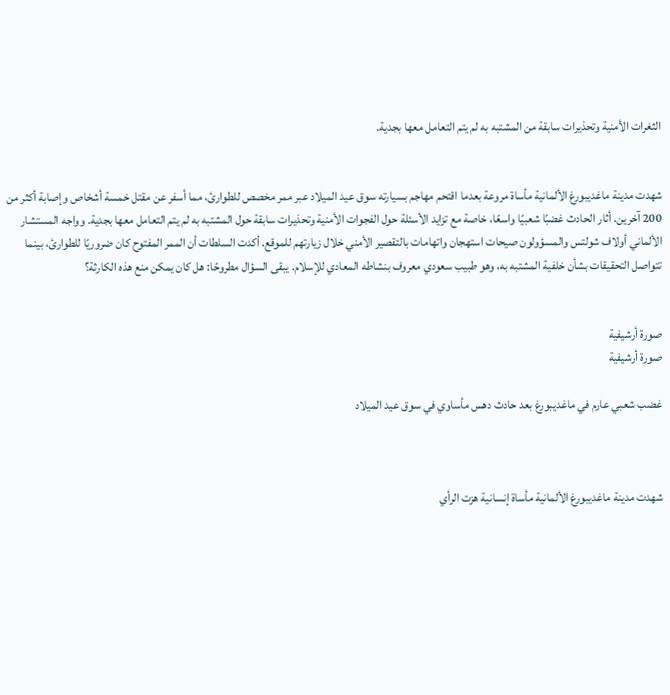الثغرات الأمنية وتحذيرات سابقة من المشتبه به لم يتم التعامل معها بجدية.


شهدت مدينة ماغديبورغ الألمانية مأساة مروعة بعدما اقتحم مهاجم بسيارته سوق عيد الميلاد عبر ممر مخصص للطوارئ، مما أسفر عن مقتل خمسة أشخاص وإصابة أكثر من 200 آخرين. أثار الحادث غضبًا شعبيًا واسعًا، خاصة مع تزايد الأسئلة حول الفجوات الأمنية وتحذيرات سابقة حول المشتبه به لم يتم التعامل معها بجدية. وواجه المستشار الألماني أولاف شولتس والمسؤولون صيحات استهجان واتهامات بالتقصير الأمني خلال زيارتهم للموقع. أكدت السلطات أن الممر المفتوح كان ضروريًا للطوارئ، بينما تتواصل التحقيقات بشأن خلفية المشتبه به، وهو طبيب سعودي معروف بنشاطه المعادي للإسلام. يبقى السؤال مطروحًا: هل كان يمكن منع هذه الكارثة؟


صورة أرشيفية
صورة أرشيفية

غضب شعبي عارم في ماغديبورغ بعد حادث دهس مأساوي في سوق عيد الميلاد



شهدت مدينة ماغديبورغ الألمانية مأساة إنسانية هزت الرأي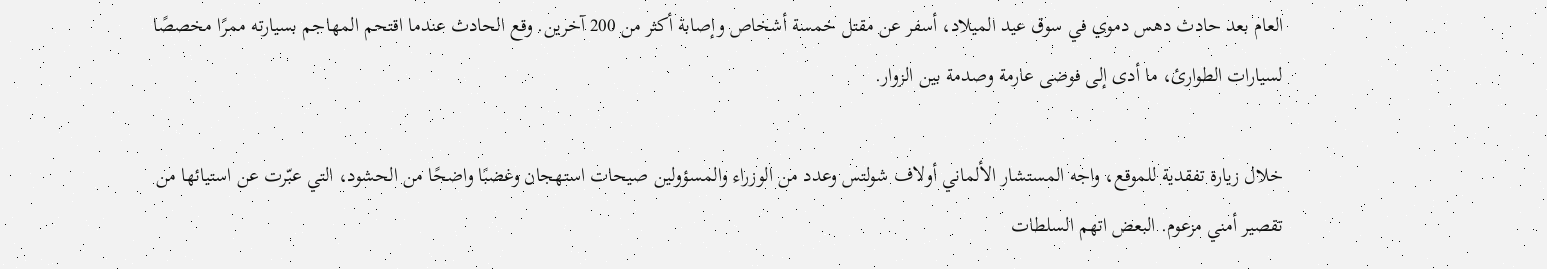العام بعد حادث دهس دموي في سوق عيد الميلاد، أسفر عن مقتل خمسة أشخاص وإصابة أكثر من 200 آخرين. وقع الحادث عندما اقتحم المهاجم بسيارته ممرًا مخصصًا لسيارات الطوارئ، ما أدى إلى فوضى عارمة وصدمة بين الزوار.

خلال زيارة تفقدية للموقع، واجه المستشار الألماني أولاف شولتس وعدد من الوزراء والمسؤولين صيحات استهجان وغضبًا واضحًا من الحشود، التي عبّرت عن استيائها من تقصير أمني مزعوم. البعض اتهم السلطات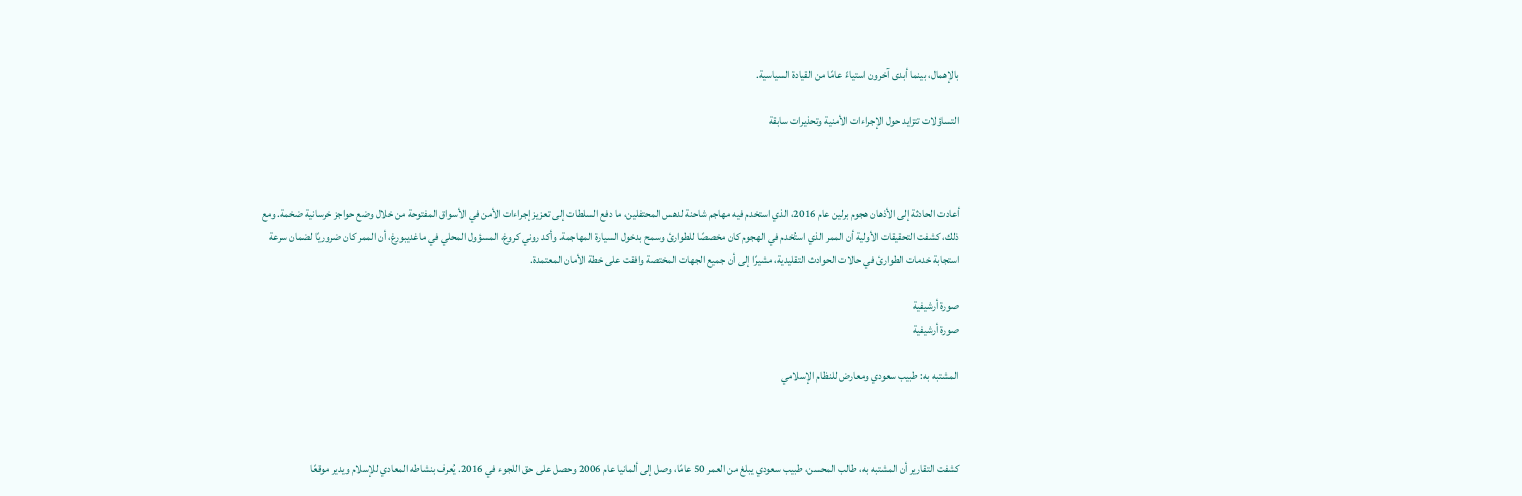بالإهمال، بينما أبدى آخرون استياءً عامًا من القيادة السياسية.

التساؤلات تتزايد حول الإجراءات الأمنية وتحذيرات سابقة



أعادت الحادثة إلى الأذهان هجوم برلين عام 2016، الذي استخدم فيه مهاجم شاحنة لدهس المحتفلين، ما دفع السلطات إلى تعزيز إجراءات الأمن في الأسواق المفتوحة من خلال وضع حواجز خرسانية ضخمة. ومع ذلك، كشفت التحقيقات الأولية أن الممر الذي استُخدم في الهجوم كان مخصصًا للطوارئ وسمح بدخول السيارة المهاجمة. وأكد روني كروغ، المسؤول المحلي في ماغديبورغ، أن الممر كان ضروريًا لضمان سرعة استجابة خدمات الطوارئ في حالات الحوادث التقليدية، مشيرًا إلى أن جميع الجهات المختصة وافقت على خطة الأمان المعتمدة.

صورة أرشيفية
صورة أرشيفية

المشتبه به: طبيب سعودي ومعارض للنظام الإسلامي



كشفت التقارير أن المشتبه به، طالب المحسن، طبيب سعودي يبلغ من العمر 50 عامًا، وصل إلى ألمانيا عام 2006 وحصل على حق اللجوء في 2016. يُعرف بنشاطه المعادي للإسلام ويدير موقعًا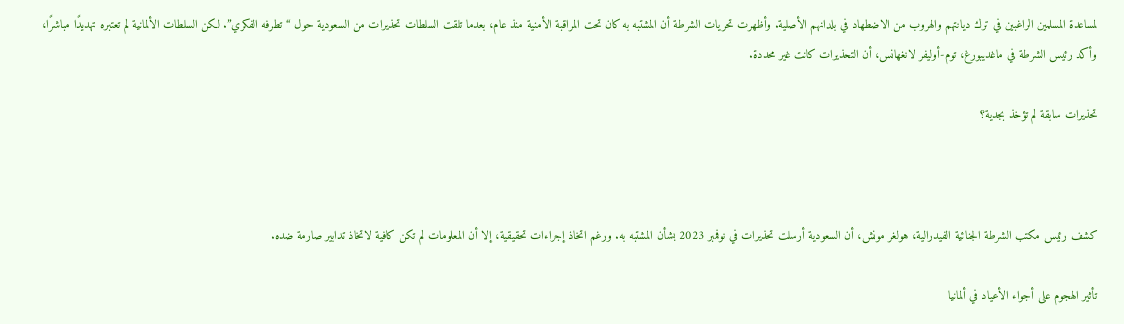لمساعدة المسلمين الراغبين في ترك ديانتهم والهروب من الاضطهاد في بلدانهم الأصلية. وأظهرت تحريات الشرطة أن المشتبه به كان تحت المراقبة الأمنية منذ عام، بعدما تلقت السلطات تحذيرات من السعودية حول “تطرفه الفكري”. لكن السلطات الألمانية لم تعتبره تهديدًا مباشرًا، وأكد رئيس الشرطة في ماغديبورغ، توم-أوليفر لانغهانس، أن التحذيرات كانت غير محددة.

تحذيرات سابقة لم تؤخذ بجدية؟



كشف رئيس مكتب الشرطة الجنائية الفيدرالية، هولغر مونش، أن السعودية أرسلت تحذيرات في نوفمبر 2023 بشأن المشتبه به. ورغم اتخاذ إجراءات تحقيقية، إلا أن المعلومات لم تكن كافية لاتخاذ تدابير صارمة ضده.

تأثير الهجوم على أجواء الأعياد في ألمانيا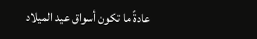عادةً ما تكون أسواق عيد الميلاد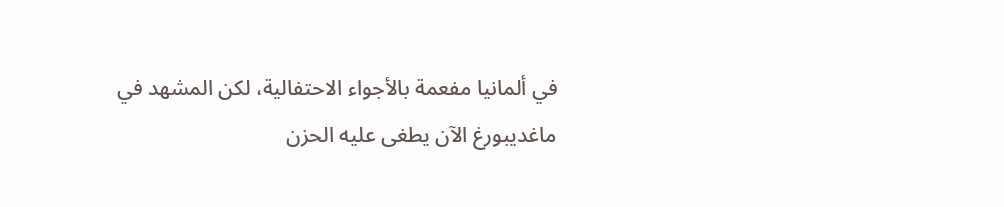في ألمانيا مفعمة بالأجواء الاحتفالية، لكن المشهد في ماغديبورغ الآن يطغى عليه الحزن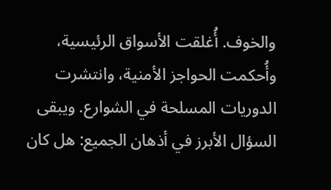والخوف. أُغلقت الأسواق الرئيسية، وأُحكمت الحواجز الأمنية، وانتشرت الدوريات المسلحة في الشوارع. ويبقى السؤال الأبرز في أذهان الجميع: هل كان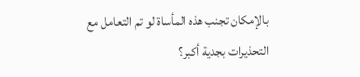بالإمكان تجنب هذه المأساة لو تم التعامل مع التحذيرات بجدية أكبر؟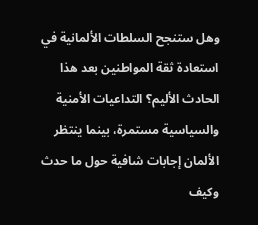وهل ستنجح السلطات الألمانية في استعادة ثقة المواطنين بعد هذا الحادث الأليم؟ التداعيات الأمنية والسياسية مستمرة، بينما ينتظر الألمان إجابات شافية حول ما حدث وكيف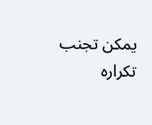يمكن تجنب تكراره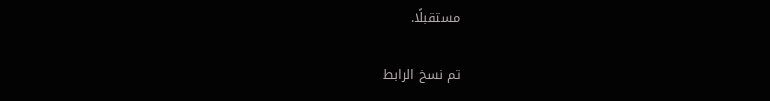مستقبلًا.

تم نسخ الرابط